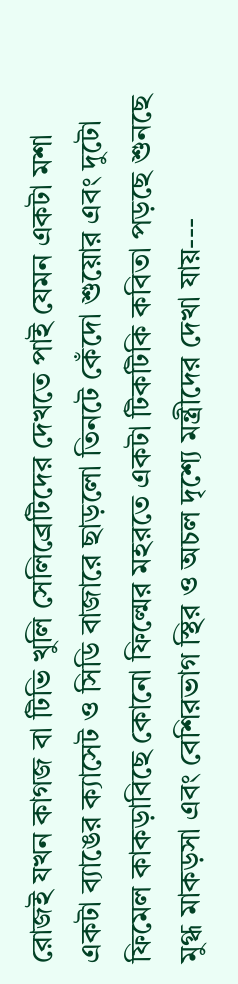রোজই যখন কাগজ বা টিভি খুলি সেলিব্রেটিদের দেখতে পাই যেমন একটা মশা একটা ব্যাঙের ক্যাসেট ও সিডি বাজারে ছাড়লো তিনটে কেঁদো শুয়োর এবং দুটো ফিমেল কাকড়াবিছে কোনো ফিল্মের মহরতে একটা টিকটিকি কবিতা পড়ছে শুনছে মুগ্ধ মাকড়সা এবং বেশিরভাগ স্থির ও অচল দৃশ্যে মন্ত্রীদের দেখা যায়---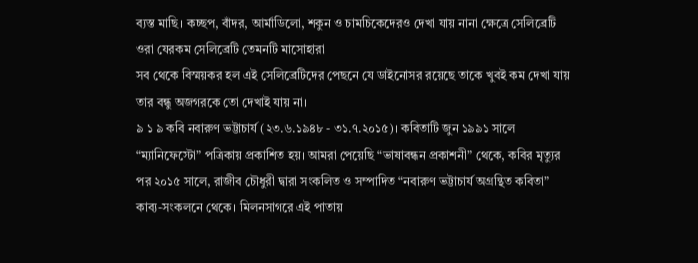ব্যস্ত মাছি। কচ্ছপ, বাঁদর, আর্মাডিলো, শকুন ও চামচিকেদেরও দেখা যায় নানা ক্ষেত্রে সেলিব্রেটি ওরা যেরকম সেলিব্রেটি তেমনটি মাসোহারা
সব থেকে বিস্ময়কর হল এই সেলিব্রেটিদের পেছনে যে ডাইনোসর রয়েছে তাকে খুবই কম দেখা যায় তার বন্ধু অজগরকে তো দেখাই যায় না।
৯ ১ ৯ কবি নবারুণ ভট্টাচার্য (২৩.৬.১৯৪৮ - ৩১.৭.২০১৫)। কবিতাটি জুন ১৯৯১ সালে “ম্যানিফেস্টো” পত্রিকায় প্রকাশিত হয়। আমরা পেয়েছি “ভাষাবন্ধন প্রকাশনী” থেকে, কবির মৃত্যুর পর ২০১৫ সালে, রাজীব চৌধুরী দ্বারা সংকলিত ও সম্পাদিত “নবারুণ ভট্টাচার্য অগ্রন্থিত কবিতা” কাব্য-সংকলনে থেকে। মিলনসাগরে এই পাতায়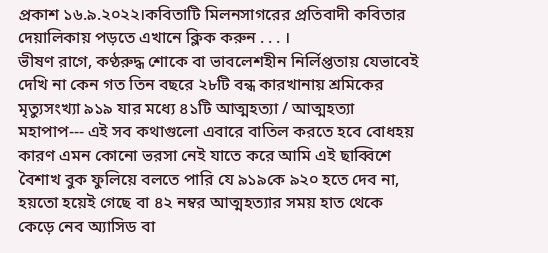প্রকাশ ১৬.৯.২০২২।কবিতাটি মিলনসাগরের প্রতিবাদী কবিতার দেয়ালিকায় পড়তে এখানে ক্লিক করুন . . . ।
ভীষণ রাগে, কণ্ঠরুদ্ধ শোকে বা ভাবলেশহীন নির্লিপ্ততায় যেভাবেই দেখি না কেন গত তিন বছরে ২৮টি বন্ধ কারখানায় শ্রমিকের মৃত্যুসংখ্যা ৯১৯ যার মধ্যে ৪১টি আত্মহত্যা / আত্মহত্যা মহাপাপ--- এই সব কথাগুলো এবারে বাতিল করতে হবে বোধহয় কারণ এমন কোনো ভরসা নেই যাতে করে আমি এই ছাব্বিশে বৈশাখ বুক ফুলিয়ে বলতে পারি যে ৯১৯কে ৯২০ হতে দেব না, হয়তো হয়েই গেছে বা ৪২ নম্বর আত্মহত্যার সময় হাত থেকে কেড়ে নেব অ্যাসিড বা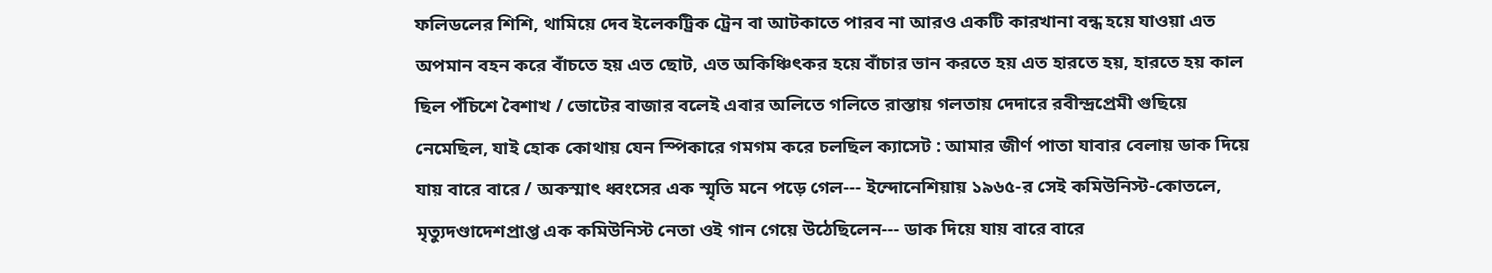ফলিডলের শিশি, থামিয়ে দেব ইলেকট্রিক ট্রেন বা আটকাতে পারব না আরও একটি কারখানা বন্ধ হয়ে যাওয়া এত অপমান বহন করে বাঁচতে হয় এত ছোট, এত অকিঞ্চিৎকর হয়ে বাঁচার ভান করতে হয় এত হারতে হয়, হারতে হয় কাল ছিল পঁচিশে বৈশাখ / ভোটের বাজার বলেই এবার অলিতে গলিতে রাস্তায় গলতায় দেদারে রবীন্দ্রপ্রেমী গুছিয়ে নেমেছিল, যাই হোক কোথায় যেন স্পিকারে গমগম করে চলছিল ক্যাসেট : আমার জীর্ণ পাতা যাবার বেলায় ডাক দিয়ে যায় বারে বারে / অকস্মাৎ ধ্বংসের এক স্মৃতি মনে পড়ে গেল--- ইন্দোনেশিয়ায় ১৯৬৫-র সেই কমিউনিস্ট-কোতলে, মৃত্যুদণ্ডাদেশপ্রাপ্ত এক কমিউনিস্ট নেতা ওই গান গেয়ে উঠেছিলেন--- ডাক দিয়ে যায় বারে বারে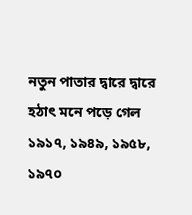নতুন পাতার দ্বারে দ্বারে
হঠাৎ মনে পড়ে গেল ১৯১৭, ১৯৪৯, ১৯৫৮, ১৯৭০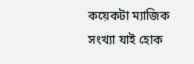কয়েকটা ম্যাজিক সংখ্যা যাই হোক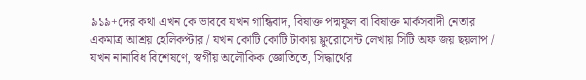৯১৯+দের কথা এখন কে ভাববে যখন গান্ধিবাদ, বিষাক্ত পদ্মফুল বা বিষাক্ত মার্কসবাদী নেতার একমাত্র আশ্রয় হেলিকপ্টার / যখন কোটি কোটি টাকায় ফ্লুরোসেন্ট লেখায় সিটি অফ জয় ছয়লাপ / যখন নানাবিধ বিশেষণে, স্বর্গীয় অলৌকিক জ্ঞোতিতে, সিদ্ধার্থের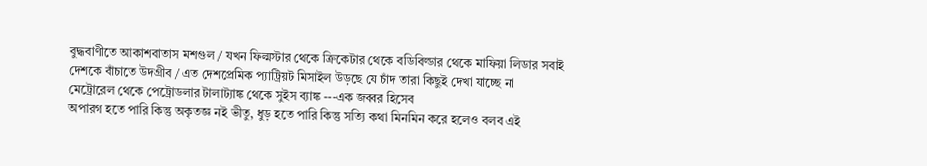বুদ্ধবাণীতে আকাশবাতাস মশগুল / যখন ফিল্মস্টার থেকে ক্রিকেটার থেকে বডিবিল্ডার থেকে মাফিয়া লিডার সবাই দেশকে বাঁচাতে উদগ্রীব / এত দেশপ্রেমিক প্যাট্রিয়ট মিসাইল উড়ছে যে চাঁদ তারা কিছুই দেখা যাচ্ছে না
মেট্রোরেল থেকে পেট্রোডলার টালাট্যাঙ্ক থেকে সুইস ব্যাঙ্ক ---এক জব্বর হিসেব
অপারগ হতে পারি কিন্তু অকৃতজ্ঞ নই ভীতু, ধুড় হতে পারি কিন্তু সত্যি কথা মিনমিন করে হলেও বলব এই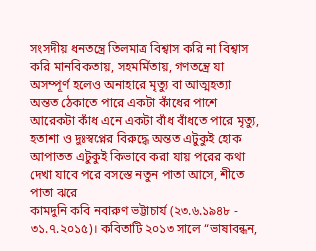সংসদীয় ধনতন্ত্রে তিলমাত্র বিশ্বাস করি না বিশ্বাস করি মানবিকতায়, সহমর্মিতায়, গণতন্ত্রে যা অসম্পূর্ণ হলেও অনাহারে মৃত্যু বা আত্মহত্যা অন্তত ঠেকাতে পারে একটা কাঁধের পাশে আরেকটা কাঁধ এনে একটা বাঁধ বাঁধতে পারে মৃত্যু, হতাশা ও দুঃস্বপ্নের বিরুদ্ধে অন্তত এটুকুই হোক আপাতত এটুকুই কিভাবে করা যায় পরের কথা দেখা যাবে পরে বসস্তে নতুন পাতা আসে, শীতে পাতা ঝরে
কামদুনি কবি নবারুণ ভট্টাচার্য (২৩.৬.১৯৪৮ - ৩১.৭.২০১৫)। কবিতাটি ২০১৩ সালে “ভাষাবন্ধন,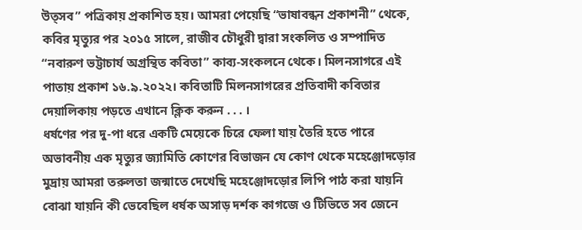উত্সব” পত্রিকায় প্রকাশিত হয়। আমরা পেয়েছি “ভাষাবন্ধন প্রকাশনী” থেকে, কবির মৃত্যুর পর ২০১৫ সালে, রাজীব চৌধুরী দ্বারা সংকলিত ও সম্পাদিত “নবারুণ ভট্টাচার্য অগ্রন্থিত কবিতা” কাব্য-সংকলনে থেকে। মিলনসাগরে এই পাতায় প্রকাশ ১৬.৯.২০২২। কবিতাটি মিলনসাগরের প্রতিবাদী কবিতার দেয়ালিকায় পড়তে এখানে ক্লিক করুন . . . ।
ধর্ষণের পর দু-পা ধরে একটি মেয়েকে চিরে ফেলা যায় তৈরি হতে পারে অভাবনীয় এক মৃত্যুর জ্যামিতি কোণের বিভাজন যে কোণ থেকে মহেঞ্জোদড়োর মুদ্রায় আমরা তরুলতা জন্মাতে দেখেছি মহেঞ্জোদড়োর লিপি পাঠ করা যায়নি বোঝা যায়নি কী ভেবেছিল ধর্ষক অসাড় দর্শক কাগজে ও টিভিতে সব জেনে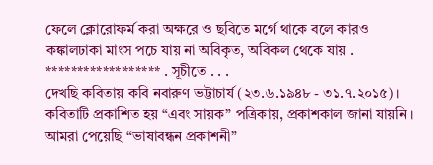ফেলে ক্লোরোফর্ম করা অক্ষরে ও ছবিতে মর্গে থাকে বলে কারও কঙ্কালঢাকা মাংস পচে যায় না অবিকৃত, অবিকল থেকে যায় . ****************** . সূচীতে . . .
দেখছি কবিতায় কবি নবারুণ ভট্টাচার্য (২৩.৬.১৯৪৮ - ৩১.৭.২০১৫)। কবিতাটি প্রকাশিত হয় “এবং সায়ক” পত্রিকায়, প্রকাশকাল জানা যায়নি । আমরা পেয়েছি “ভাষাবন্ধন প্রকাশনী”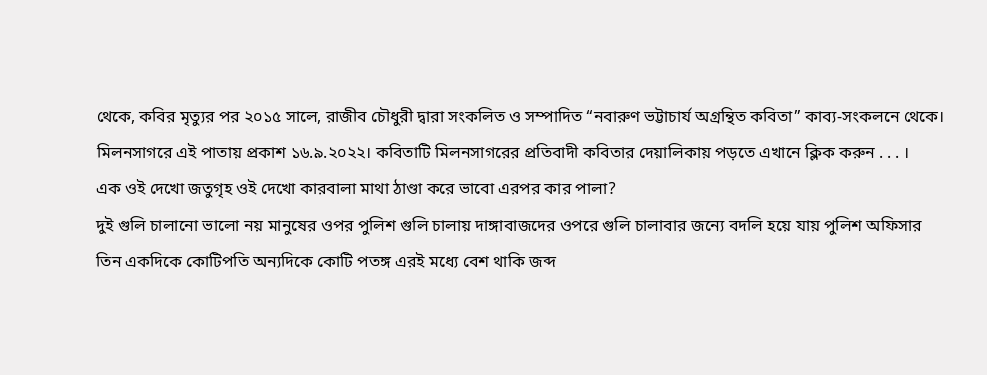থেকে, কবির মৃত্যুর পর ২০১৫ সালে, রাজীব চৌধুরী দ্বারা সংকলিত ও সম্পাদিত “নবারুণ ভট্টাচার্য অগ্রন্থিত কবিতা” কাব্য-সংকলনে থেকে। মিলনসাগরে এই পাতায় প্রকাশ ১৬.৯.২০২২। কবিতাটি মিলনসাগরের প্রতিবাদী কবিতার দেয়ালিকায় পড়তে এখানে ক্লিক করুন . . . ।
এক ওই দেখো জতুগৃহ ওই দেখো কারবালা মাথা ঠাণ্ডা করে ভাবো এরপর কার পালা?
দুই গুলি চালানো ভালো নয় মানুষের ওপর পুলিশ গুলি চালায় দাঙ্গাবাজদের ওপরে গুলি চালাবার জন্যে বদলি হয়ে যায় পুলিশ অফিসার
তিন একদিকে কোটিপতি অন্যদিকে কোটি পতঙ্গ এরই মধ্যে বেশ থাকি জব্দ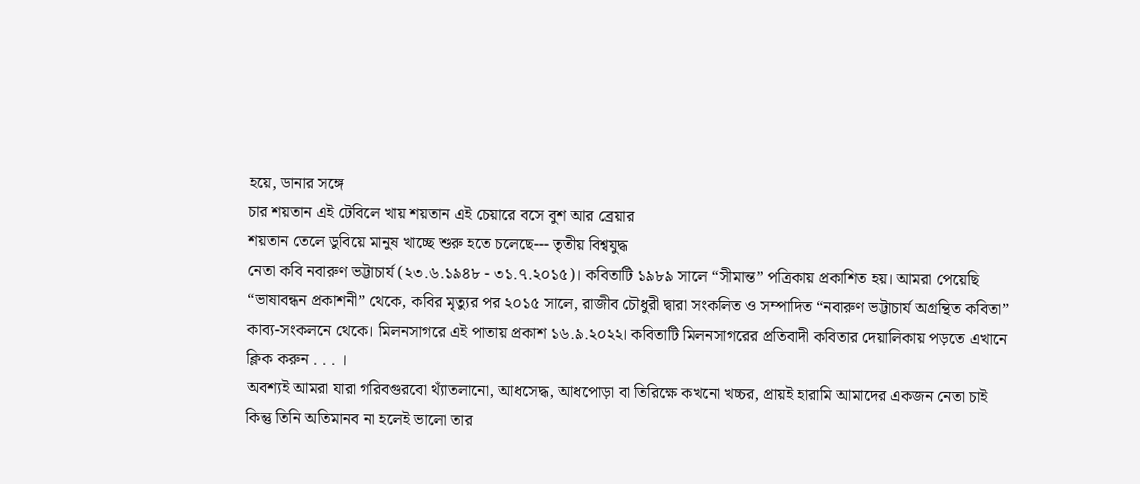হয়ে, ডানার সঙ্গে
চার শয়তান এই টেবিলে খায় শয়তান এই চেয়ারে বসে বুশ আর ব্রেয়ার
শয়তান তেলে ডুবিয়ে মানুষ খাচ্ছে শুরু হতে চলেছে--- তৃতীয় বিশ্বযুদ্ধ
নেতা কবি নবারুণ ভট্টাচার্য (২৩.৬.১৯৪৮ - ৩১.৭.২০১৫)। কবিতাটি ১৯৮৯ সালে “সীমান্ত” পত্রিকায় প্রকাশিত হয়। আমরা পেয়েছি “ভাষাবন্ধন প্রকাশনী” থেকে, কবির মৃত্যুর পর ২০১৫ সালে, রাজীব চৌধুরী দ্বারা সংকলিত ও সম্পাদিত “নবারুণ ভট্টাচার্য অগ্রন্থিত কবিতা” কাব্য-সংকলনে থেকে। মিলনসাগরে এই পাতায় প্রকাশ ১৬.৯.২০২২। কবিতাটি মিলনসাগরের প্রতিবাদী কবিতার দেয়ালিকায় পড়তে এখানে ক্লিক করুন . . . ।
অবশ্যই আমরা যারা গরিবগুরবো থ্যাঁতলানো, আধসেদ্ধ, আধপোড়া বা তিরিক্ষে কখনো খচ্চর, প্রায়ই হারামি আমাদের একজন নেতা চাই
কিন্তু তিনি অতিমানব না হলেই ভালো তার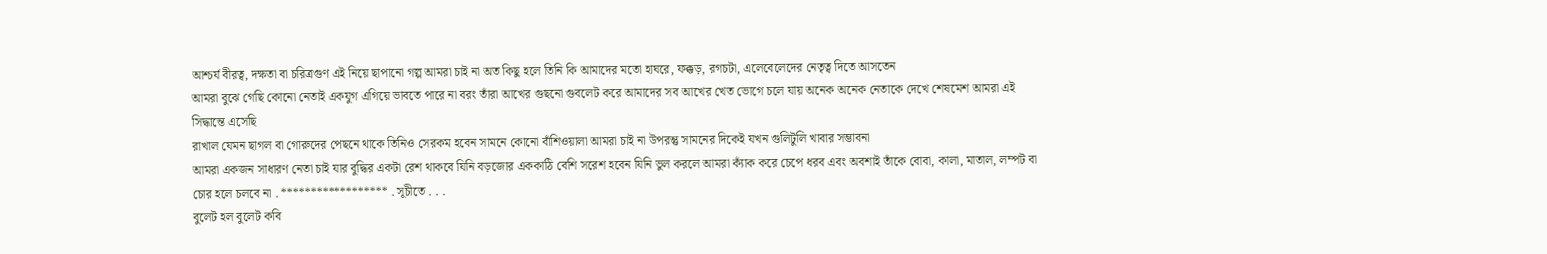আশ্চর্য বীরত্ব, দক্ষতা বা চরিত্রগুণ এই নিয়ে ছাপানো গল্প আমরা চাই না অত কিছু হলে তিনি কি আমাদের মতো হাঘরে, ফক্কড়, রগচটা, এলেবেলেদের নেতৃত্ব দিতে আসতেন
আমরা বুঝে গেছি কোনো নেতাই একযুগ এগিয়ে ভাবতে পারে না বরং তাঁরা আখের গুছনো গুবলেট করে আমাদের সব আখের খেত ভোগে চলে যায় অনেক অনেক নেতাকে দেখে শেষমেশ আমরা এই সিদ্ধান্তে এসেছি
রাখাল যেমন ছাগল বা গোরুদের পেছনে থাকে তিনিও সেরকম হবেন সামনে কোনো বাঁশিওয়ালা আমরা চাই না উপরন্তু সামনের দিকেই যখন গুলিটুলি খাবার সম্ভাবনা
আমরা একজন সাধারণ নেতা চাই যার বুদ্ধির একটা রেশ থাকবে যিনি বড়জোর এককাঠি বেশি সরেশ হবেন যিনি ভুল করলে আমরা ক্যাঁক করে চেপে ধরব এবং অবশাই তাঁকে বোবা, কালা, মাতাল, লম্পট বা চোর হলে চলবে না . ****************** . সূচীতে . . .
বুলেট হল বুলেট কবি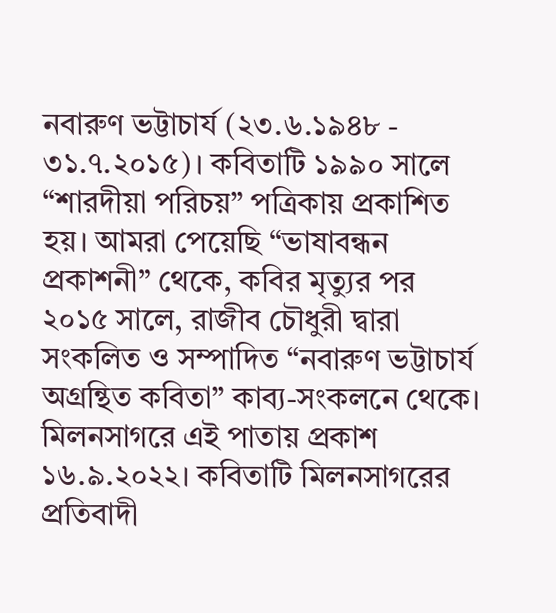নবারুণ ভট্টাচার্য (২৩.৬.১৯৪৮ - ৩১.৭.২০১৫)। কবিতাটি ১৯৯০ সালে “শারদীয়া পরিচয়” পত্রিকায় প্রকাশিত হয়। আমরা পেয়েছি “ভাষাবন্ধন প্রকাশনী” থেকে, কবির মৃত্যুর পর ২০১৫ সালে, রাজীব চৌধুরী দ্বারা সংকলিত ও সম্পাদিত “নবারুণ ভট্টাচার্য অগ্রন্থিত কবিতা” কাব্য-সংকলনে থেকে। মিলনসাগরে এই পাতায় প্রকাশ ১৬.৯.২০২২। কবিতাটি মিলনসাগরের প্রতিবাদী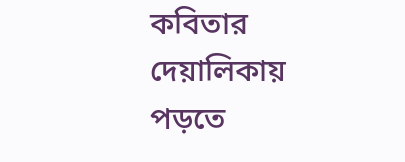কবিতার দেয়ালিকায় পড়তে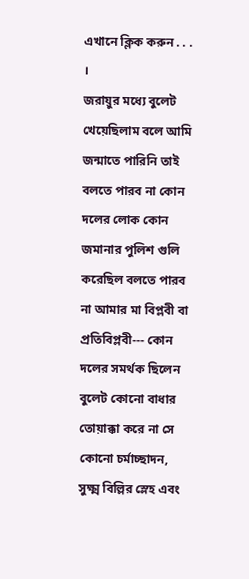এখানে ক্লিক করুন . . . ।
জরায়ুর মধ্যে বুলেট খেয়েছিলাম বলে আমি জন্মাতে পারিনি তাই বলতে পারব না কোন দলের লোক কোন জমানার পুলিশ গুলি করেছিল বলতে পারব না আমার মা বিপ্লবী বা প্রতিবিপ্লবী--- কোন দলের সমর্থক ছিলেন
বুলেট কোনো বাধার তোয়াক্কা করে না সে কোনো চর্মাচ্ছাদন, সুক্ষ্ম বিল্লির স্লেহ এবং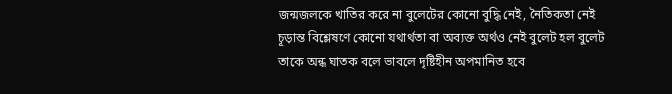জন্মজলকে খাতির করে না বুলেটের কোনো বুদ্ধি নেই, নৈতিকতা নেই চূড়ান্ত বিশ্লেষণে কোনো যথার্থতা বা অব্যক্ত অর্থও নেই বুলেট হল বুলেট তাকে অন্ধ ঘাতক বলে ভাবলে দৃষ্টিহীন অপমানিত হবে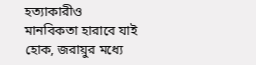হত্যাকারীও মানবিকতা হারাবে যাই হোক, জরায়ুর মধ্যে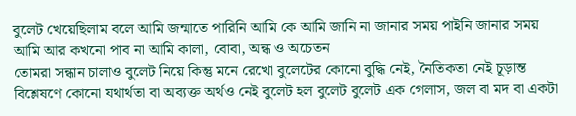বুলেট খেয়েছিলাম বলে আমি জন্মাতে পারিনি আমি কে আমি জানি না জানার সময় পাইনি জানার সময় আমি আর কখনো পাব না আমি কালা, বোবা, অন্ধ ও অচেতন
তোমরা সন্ধান চালাও বুলেট নিয়ে কিন্তু মনে রেখো বুলেটের কোনো বুদ্ধি নেই, নৈতিকতা নেই চূড়ান্ত বিশ্লেষণে কোনো যথার্থতা বা অব্যক্ত অর্থও নেই বুলেট হল বুলেট বুলেট এক গেলাস, জল বা মদ বা একটা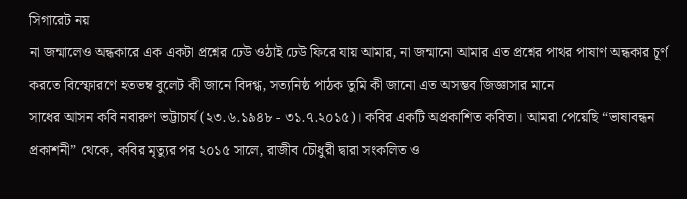সিগারেট নয়
না জন্মালেও অন্ধকারে এক একটা প্রশ্নের ঢেউ ওঠাই ঢেউ ফিরে যায় আমার, না জন্মানো আমার এত প্রশ্নের পাথর পাষাণ অন্ধকার চূর্ণ করতে বিস্ফোরণে হতভম্ব বুলেট কী জানে বিদগ্ধ, সত্যনিষ্ঠ পাঠক তুমি কী জানো এত অসম্ভব জিজ্ঞাসার মানে
সাধের আসন কবি নবারুণ ভট্টাচার্য (২৩.৬.১৯৪৮ - ৩১.৭.২০১৫)। কবির একটি অপ্রকাশিত কবিতা। আমরা পেয়েছি “ভাষাবন্ধন প্রকাশনী” থেকে, কবির মৃত্যুর পর ২০১৫ সালে, রাজীব চৌধুরী দ্বারা সংকলিত ও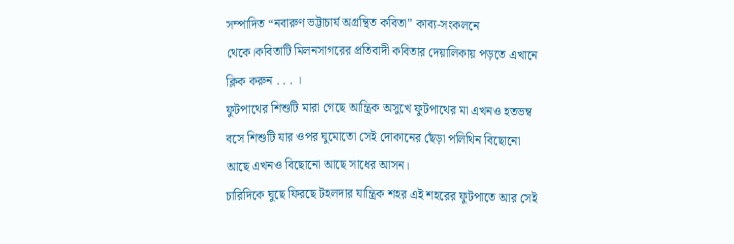সম্পাদিত “নবারুণ ভট্টাচার্য অগ্রন্থিত কবিতা” কাব্য-সংকলনে থেকে।কবিতাটি মিলনসাগরের প্রতিবাদী কবিতার দেয়ালিকায় পড়তে এখানে ক্লিক করুন . . . ।
ফুটপাথের শিশুটি মারা গেছে আন্ত্রিক অসুখে ফুটপাথের মা এখনও হতভম্ব বসে শিশুটি যার ওপর ঘুমোতো সেই দোকানের ছেঁড়া পলিথিন বিছোনো আছে এখনও বিছোনো আছে সাধের আসন।
চারিদিকে ঘুছে ফিরছে টহলদার যান্ত্রিক শহর এই শহরের ফুটপাতে আর সেই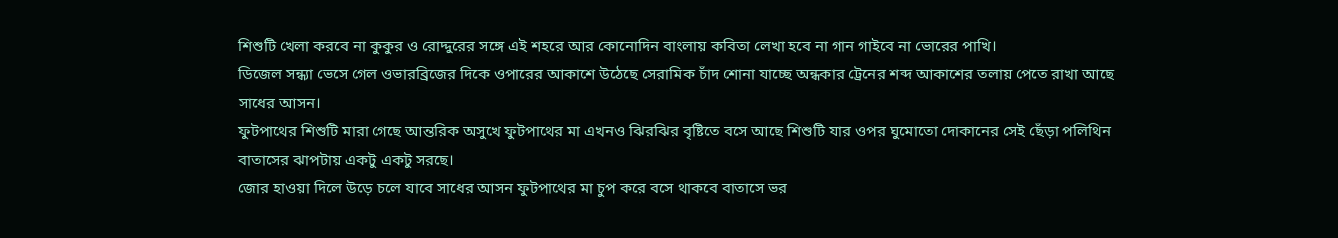শিশুটি খেলা করবে না কুকুর ও রোদ্দুরের সঙ্গে এই শহরে আর কোনোদিন বাংলায় কবিতা লেখা হবে না গান গাইবে না ভোরের পাখি।
ডিজেল সন্ধ্যা ভেসে গেল ওভারব্রিজের দিকে ওপারের আকাশে উঠেছে সেরামিক চাঁদ শোনা যাচ্ছে অন্ধকার ট্রেনের শব্দ আকাশের তলায় পেতে রাখা আছে সাধের আসন।
ফুটপাথের শিশুটি মারা গেছে আন্তরিক অসুখে ফুটপাথের মা এখনও ঝিরঝির বৃষ্টিতে বসে আছে শিশুটি যার ওপর ঘুমোতো দোকানের সেই ছেঁড়া পলিথিন বাতাসের ঝাপটায় একটু একটু সরছে।
জোর হাওয়া দিলে উড়ে চলে যাবে সাধের আসন ফুটপাথের মা চুপ করে বসে থাকবে বাতাসে ভর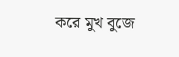করে মুখ বুজে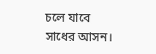চলে যাবে সাধের আসন।